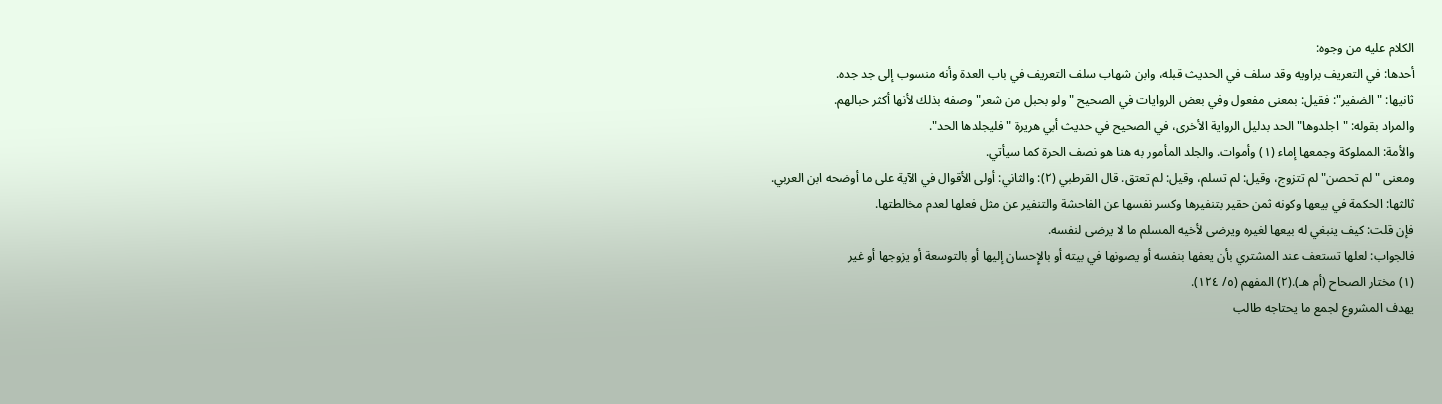الكلام عليه من وجوه:
أحدها: في التعريف براويه وقد سلف في الحديث قبله، وابن شهاب سلف التعريف في باب العدة وأنه منسوب إلى جد جده.
ثانيها: "الضفير": فقيل: بمعنى مفعول وفي بعض الروايات في الصحيح "ولو بحبل من شعر" وصفه بذلك لأنها أكثر حبالهم.
والمراد بقوله: "اجلدوها" الحد بدليل الرواية الأخرى، في الصحيح في حديث أبي هريرة "فليجلدها الحد".
والأمة: المملوكة وجمعها إماء (١) وأموات. والجلد المأمور به هنا هو نصف الحرة كما سيأتي.
ومعنى "لم تحصن" لم تتزوج، وقيل: لم تسلم، وقيل: لم تعتق. قال القرطبي (٢): والثاني: أولى الأقوال في الآية على ما أوضحه ابن العربي.
ثالثها: الحكمة في بيعها وكونه ثمن حقير بتنفيرها وكسر نفسها عن الفاحشة والتنفير عن مثل فعلها لعدم مخالطتها.
فإن قلت: كيف ينبغي له بيعها لغيره ويرضى لأخيه المسلم ما لا يرضى لنفسه.
فالجواب: لعلها تستعف عند المشتري بأن يعفها بنفسه أو يصونها في بيته أو بالإِحسان إليها أو بالتوسعة أو يزوجها أو غير
(١) مختار الصحاح (أم هـ).(٢) المفهم (٥/ ١٢٤).
يهدف المشروع لجمع ما يحتاجه طالب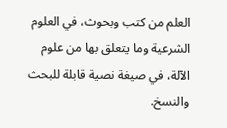العلم من كتب وبحوث، في العلوم الشرعية وما يتعلق بها من علوم الآلة، في صيغة نصية قابلة للبحث والنسخ.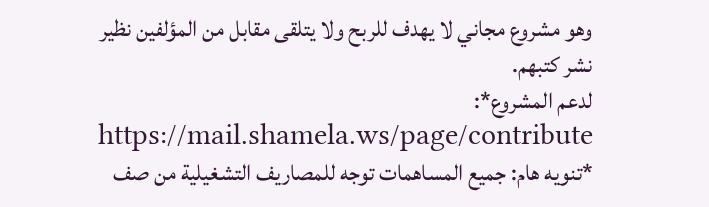وهو مشروع مجاني لا يهدف للربح ولا يتلقى مقابل من المؤلفين نظير نشر كتبهم.
لدعم المشروع*: https://mail.shamela.ws/page/contribute
*تنويه هام: جميع المساهمات توجه للمصاريف التشغيلية من صف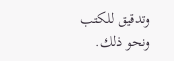وتدقيق للكتب ونحو ذلك.